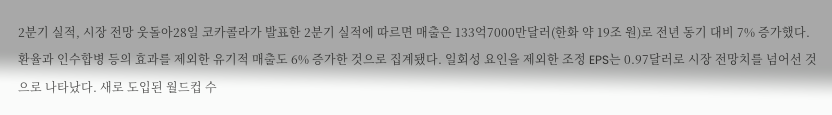2분기 실적, 시장 전망 웃돌아28일 코카콜라가 발표한 2분기 실적에 따르면 매출은 133억7000만달러(한화 약 19조 원)로 전년 동기 대비 7% 증가했다. 환율과 인수합병 등의 효과를 제외한 유기적 매출도 6% 증가한 것으로 집계됐다. 일회성 요인을 제외한 조정 EPS는 0.97달러로 시장 전망치를 넘어선 것으로 나타났다. 새로 도입된 월드컵 수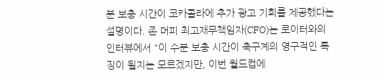분 보충 시간이 코카콜라에 추가 광고 기회를 제공했다는 설명이다. 존 머피 최고재무책임자(CFO)는 로이터와의 인터뷰에서 “이 수분 보충 시간이 축구계의 영구적인 특징이 될지는 모르겠지만, 이번 월드컵에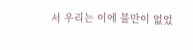서 우리는 이에 불만이 없었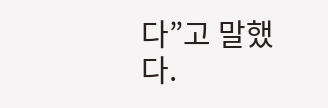다”고 말했다.